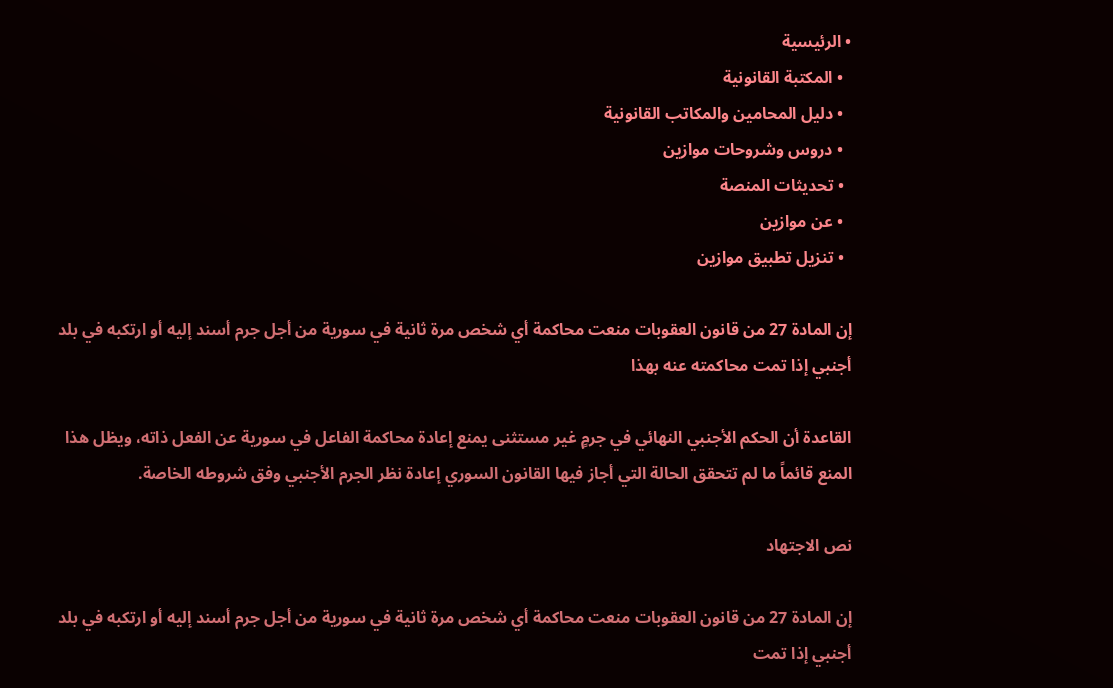• الرئيسية
  • المكتبة القانونية
  • دليل المحامين والمكاتب القانونية
  • دروس وشروحات موازين
  • تحديثات المنصة
  • عن موازين
  • تنزيل تطبيق موازين

إن المادة 27 من قانون العقوبات منعت محاكمة أي شخص مرة ثانية في سورية من أجل جرم أسند إليه أو ارتكبه في بلد أجنبي إذا تمت محاكمته عنه بهذا

القاعدة أن الحكم الأجنبي النهائي في جرمٍ غير مستثنى يمنع إعادة محاكمة الفاعل في سورية عن الفعل ذاته، ويظل هذا المنع قائماً ما لم تتحقق الحالة التي أجاز فيها القانون السوري إعادة نظر الجرم الأجنبي وفق شروطه الخاصة.

نص الاجتهاد

إن المادة 27 من قانون العقوبات منعت محاكمة أي شخص مرة ثانية في سورية من أجل جرم أسند إليه أو ارتكبه في بلد أجنبي إذا تمت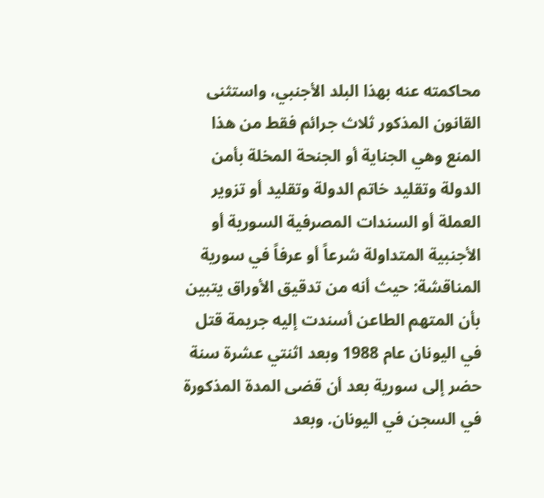محاكمته عنه بهذا البلد الأجنبي، واستثنى القانون المذكور ثلاث جرائم فقط من هذا المنع وهي الجناية أو الجنحة المخلة بأمن الدولة وتقليد خاتم الدولة وتقليد أو تزوير العملة أو السندات المصرفية السورية أو الأجنبية المتداولة شرعاً أو عرفاً في سورية المناقشة: حيث أنه من تدقيق الأوراق يتبين بأن المتهم الطاعن أسندت إليه جريمة قتل في اليونان عام 1988 وبعد اثنتي عشرة سنة حضر إلى سورية بعد أن قضى المدة المذكورة في السجن في اليونان. وبعد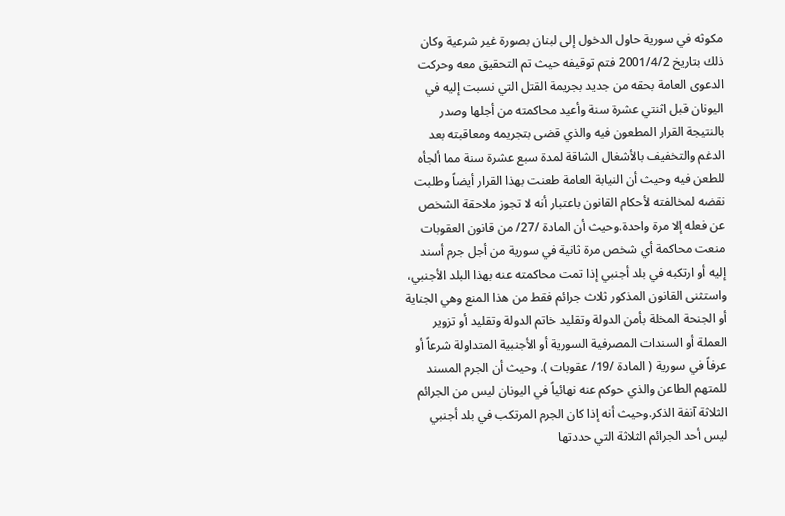مكوثه في سورية حاول الدخول إلى لبنان بصورة غير شرعية وكان ذلك بتاريخ 2001/4/2 فتم توقيفه حيث تم التحقيق معه وحركت الدعوى العامة بحقه من جديد بجريمة القتل التي نسبت إليه في اليونان قبل اثنتي عشرة سنة وأعيد محاكمته من أجلها وصدر بالنتيجة القرار المطعون فيه والذي قضى بتجريمه ومعاقبته بعد الدغم والتخفيف بالأشغال الشاقة لمدة سبع عشرة سنة مما ألجأه للطعن فيه وحيث أن النيابة العامة طعنت بهذا القرار أيضاً وطلبت نقضه لمخالفته لأحكام القانون باعتبار أنه لا تجوز ملاحقة الشخص عن فعله إلا مرة واحدة.وحيث أن المادة /27/ من قانون العقوبات منعت محاكمة أي شخص مرة ثانية في سورية من أجل جرم أسند إليه أو ارتكبه في بلد أجنبي إذا تمت محاكمته عنه بهذا البلد الأجنبي، واستثنى القانون المذكور ثلاث جرائم فقط من هذا المنع وهي الجناية أو الجنحة المخلة بأمن الدولة وتقليد خاتم الدولة وتقليد أو تزوير العملة أو السندات المصرفية السورية أو الأجنبية المتداولة شرعاً أو عرفاً في سورية ( المادة /19/ عقوبات ). وحيث أن الجرم المسند للمتهم الطاعن والذي حوكم عنه نهائياً في اليونان ليس من الجرائم الثلاثة آنفة الذكر.وحيث أنه إذا كان الجرم المرتكب في بلد أجنبي ليس أحد الجرائم الثلاثة التي حددتها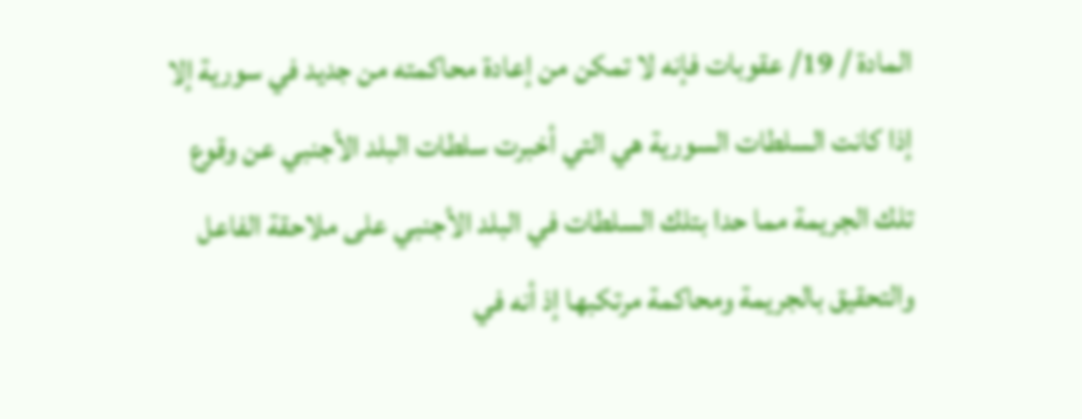المادة / 19/ عقوبات فإنه لا تمكن من إعادة محاكمته من جديد في سورية إلا إذا كانت السلطات السورية هي التي أخبرت سلطات البلد الأجنبي عن وقوع تلك الجريمة مما حدا بتلك السلطات في البلد الأجنبي على ملاحقة الفاعل والتحقيق بالجريمة ومحاكمة مرتكبها إذ أنه في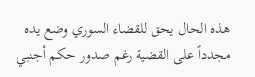هذه الحال يحق للقضاء السوري وضع يده مجدداً على القضية رغم صدور حكم أجنبي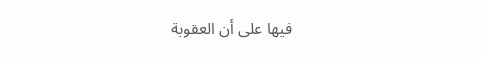فيها على أن العقوبة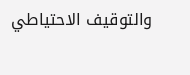والتوقيف الاحتياطي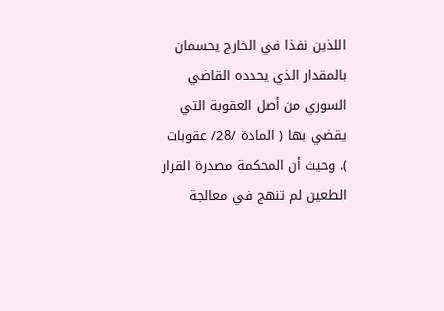اللذين نفذا في الخارج يحسمان بالمقدار الذي يحدده القاضي السوري من أصل العقوبة التي يقضي بها ( المادة /28/ عقوبات ). وحيث أن المحكمة مصدرة القرار الطعين لم تنهج في معالجة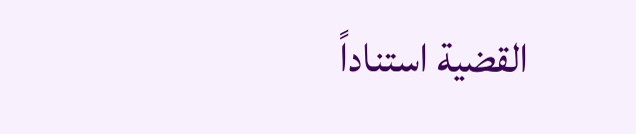القضية استناداً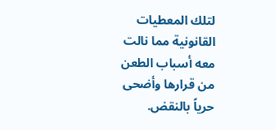لتلك المعطيات القانونية مما نالت معه أسباب الطعن من قرارها وأضحى حرياً بالنقض.